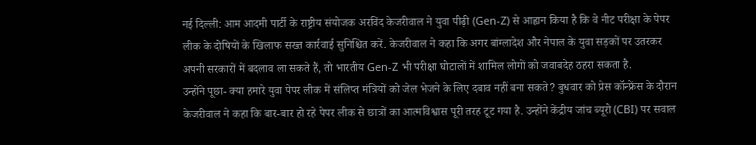नई दिल्ली: आम आदमी पार्टी के राष्ट्रीय संयोजक अरविंद केजरीवाल ने युवा पीढ़ी (Gen-Z) से आह्वान किया है कि वे नीट परीक्षा के पेपर लीक के दोषियों के खिलाफ सख्त कार्रवाई सुनिश्चित करें. केजरीवाल ने कहा कि अगर बांग्लादेश और नेपाल के युवा सड़कों पर उतरकर अपनी सरकारों में बदलाव ला सकते हैं, तो भारतीय Gen-Z भी परीक्षा घोटालों में शामिल लोगों को जवाबदेह ठहरा सकता है.
उन्होंने पूछा- क्या हमारे युवा पेपर लीक में संलिप्त मंत्रियों को जेल भेजने के लिए दबाव नहीं बना सकते? बुधवार को प्रेस कॉन्फ्रेंस के दौरान केजरीवाल ने कहा कि बार-बार हो रहे पेपर लीक से छात्रों का आत्मविश्वास पूरी तरह टूट गया है. उन्होंने केंद्रीय जांच ब्यूरो (CBI) पर सवाल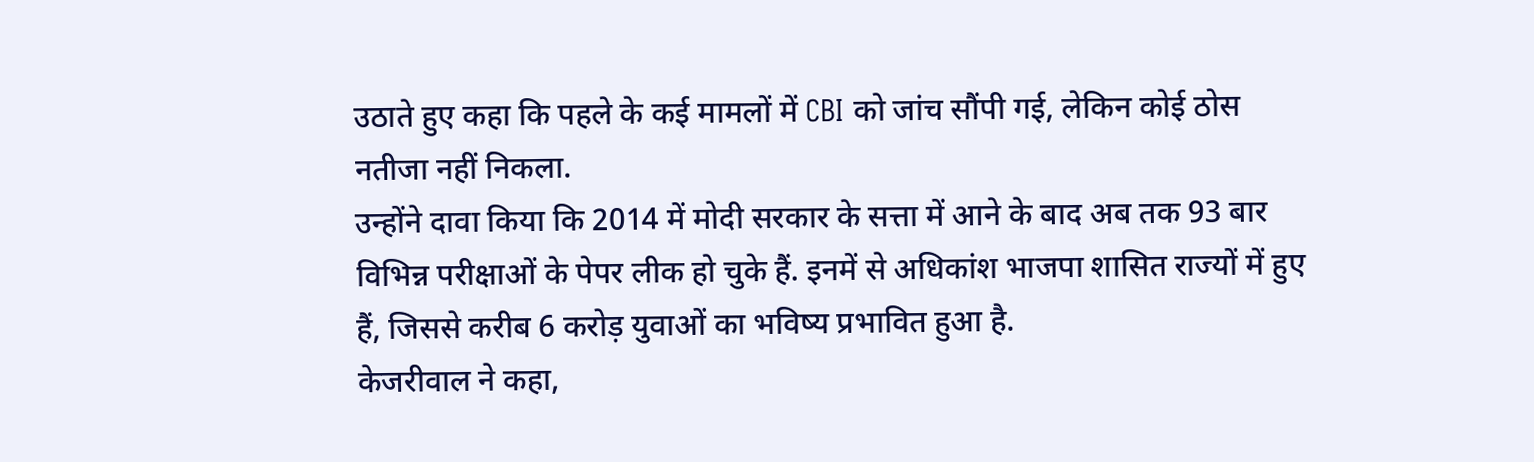उठाते हुए कहा कि पहले के कई मामलों में CBI को जांच सौंपी गई, लेकिन कोई ठोस नतीजा नहीं निकला.
उन्होंने दावा किया कि 2014 में मोदी सरकार के सत्ता में आने के बाद अब तक 93 बार विभिन्न परीक्षाओं के पेपर लीक हो चुके हैं. इनमें से अधिकांश भाजपा शासित राज्यों में हुए हैं, जिससे करीब 6 करोड़ युवाओं का भविष्य प्रभावित हुआ है.
केजरीवाल ने कहा,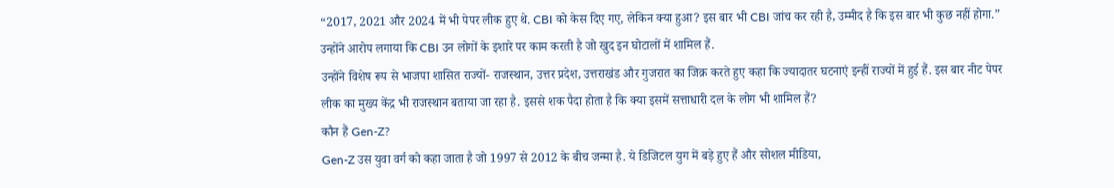“2017, 2021 और 2024 में भी पेपर लीक हुए थे. CBI को केस दिए गए, लेकिन क्या हुआ? इस बार भी CBI जांच कर रही है, उम्मीद है कि इस बार भी कुछ नहीं होगा.” उन्होंने आरोप लगाया कि CBI उन लोगों के इशारे पर काम करती है जो खुद इन घोटालों में शामिल हैं.
उन्होंने विशेष रूप से भाजपा शासित राज्यों- राजस्थान, उत्तर प्रदेश, उत्तराखंड और गुजरात का जिक्र करते हुए कहा कि ज्यादातर घटनाएं इन्हीं राज्यों में हुई हैं. इस बार नीट पेपर लीक का मुख्य केंद्र भी राजस्थान बताया जा रहा है. इससे शक पैदा होता है कि क्या इसमें सत्ताधारी दल के लोग भी शामिल हैं?
कौन हैं Gen-Z?
Gen-Z उस युवा वर्ग को कहा जाता है जो 1997 से 2012 के बीच जन्मा है. ये डिजिटल युग में बड़े हुए हैं और सोशल मीडिया,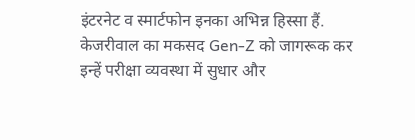इंटरनेट व स्मार्टफोन इनका अभिन्न हिस्सा हैं. केजरीवाल का मकसद Gen-Z को जागरूक कर इन्हें परीक्षा व्यवस्था में सुधार और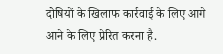दोषियों के खिलाफ कार्रवाई के लिए आगे आने के लिए प्रेरित करना है.